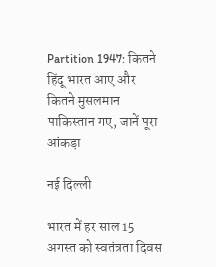Partition 1947: कितने हिंदू भारत आए और कितने मुसलमान पाकिस्तान गए, जानें पूरा आंकड़ा

नई दिल्ली

भारत में हर साल 15 अगस्त को स्वतंत्रता दिवस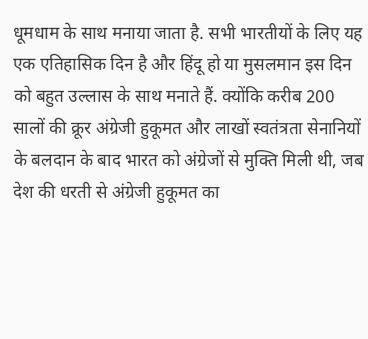धूमधाम के साथ मनाया जाता है. सभी भारतीयों के लिए यह एक एतिहासिक दिन है और हिंदू हो या मुसलमान इस दिन को बहुत उल्लास के साथ मनाते हैं. क्योंकि करीब 200 सालों की क्रूर अंग्रेजी हुकूमत और लाखों स्वतंत्रता सेनानियों के बलदान के बाद भारत को अंग्रेजों से मुक्ति मिली थी, जब देश की धरती से अंग्रेजी हुकूमत का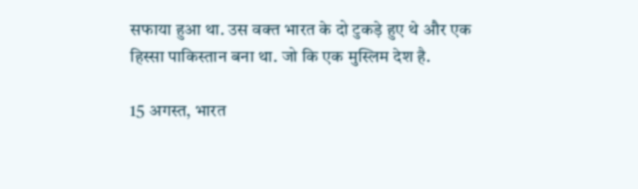सफाया हुआ था. उस वक्त भारत के दो टुकड़े हुए थे और एक हिस्सा पाकिस्तान बना था. जो कि एक मुस्लिम देश है.

15 अगस्त, भारत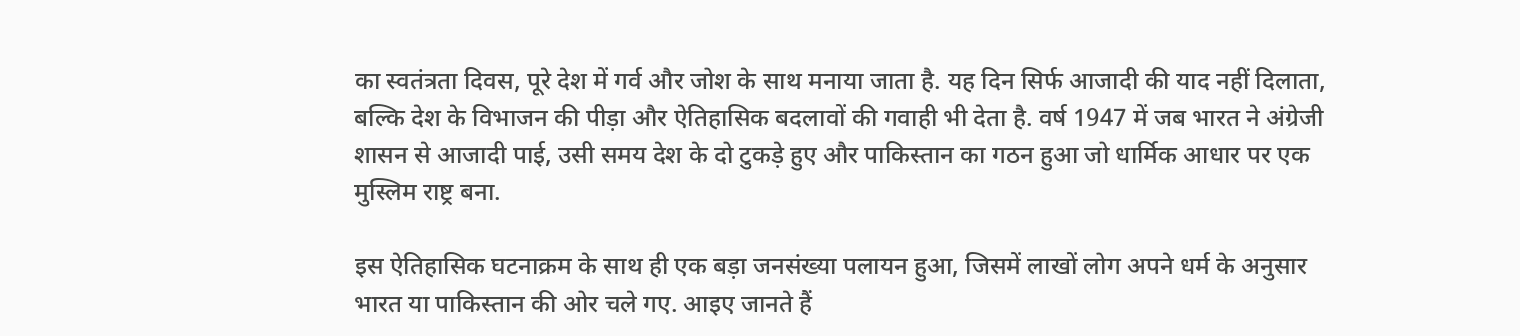का स्वतंत्रता दिवस, पूरे देश में गर्व और जोश के साथ मनाया जाता है. यह दिन सिर्फ आजादी की याद नहीं दिलाता, बल्कि देश के विभाजन की पीड़ा और ऐतिहासिक बदलावों की गवाही भी देता है. वर्ष 1947 में जब भारत ने अंग्रेजी शासन से आजादी पाई, उसी समय देश के दो टुकड़े हुए और पाकिस्तान का गठन हुआ जो धार्मिक आधार पर एक मुस्लिम राष्ट्र बना.

इस ऐतिहासिक घटनाक्रम के साथ ही एक बड़ा जनसंख्या पलायन हुआ, जिसमें लाखों लोग अपने धर्म के अनुसार भारत या पाकिस्तान की ओर चले गए. आइए जानते हैं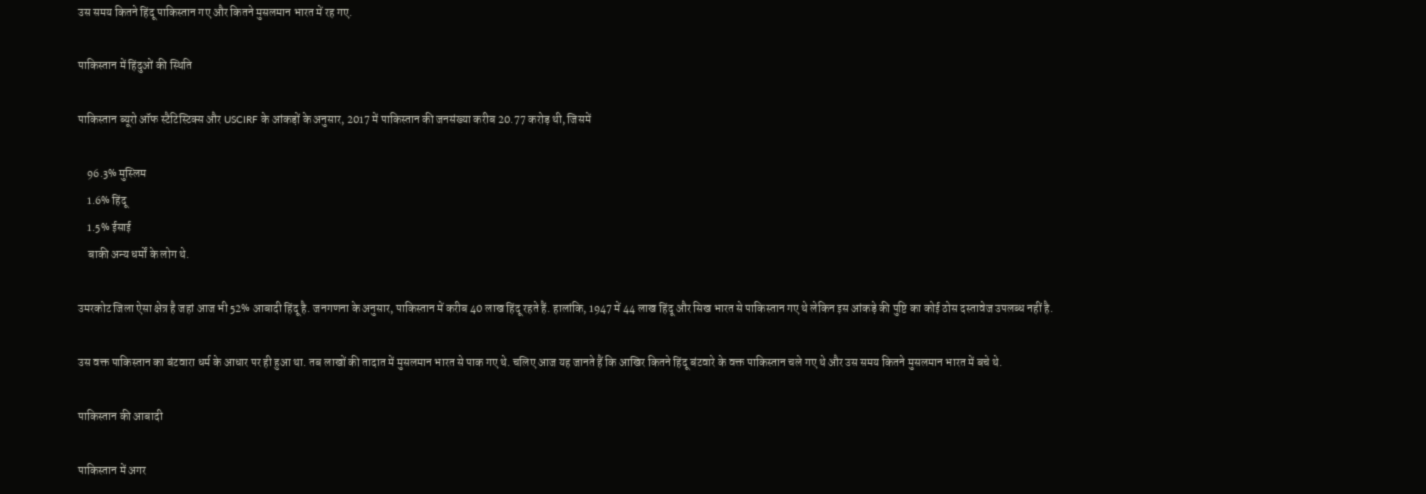उस समय कितने हिंदू पाकिस्तान गए और कितने मुसलमान भारत में रह गए.

पाकिस्तान में हिंदुओं की स्थिति

पाकिस्तान ब्यूरो ऑफ स्टैटिस्टिक्स और USCIRF के आंकड़ों के अनुसार, 2017 में पाकिस्तान की जनसंख्या करीब 20.77 करोड़ थी, जिसमें

    96.3% मुस्लिम
    1.6% हिंदू
    1.5% ईसाई
    बाकी अन्य धर्मों के लोग थे.

उमरकोट जिला ऐसा क्षेत्र है जहां आज भी 52% आबादी हिंदू है. जनगणना के अनुसार, पाकिस्तान में करीब 40 लाख हिंदू रहते हैं. हालांकि, 1947 में 44 लाख हिंदू और सिख भारत से पाकिस्तान गए थे लेकिन इस आंकड़े की पुष्टि का कोई ठोस दस्तावेज उपलब्ध नहीं है.

उस वक्त पाकिस्तान का बंटवारा धर्म के आधार पर ही हुआ था. तब लाखों की तादात में मुसलमान भारत से पाक गए थे. चलिए आज यह जानते हैं कि आखिर कितने हिंदू बंटवारे के वक्त पाकिस्तान चले गए थे और उस समय कितने मुसलमान भारत में बचे थे.

पाकिस्तान की आबादी

पाकिस्तान में अगर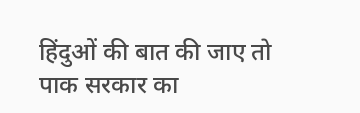हिंदुओं की बात की जाए तो पाक सरकार का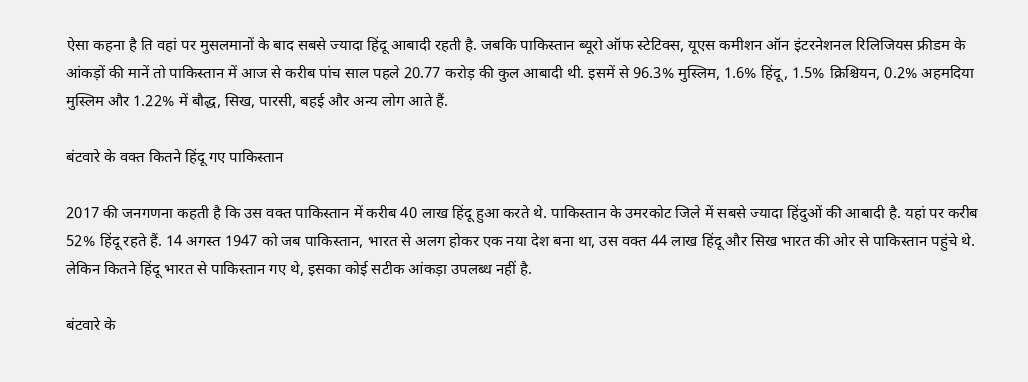ऐसा कहना है ति वहां पर मुसलमानों के बाद सबसे ज्यादा हिंदू आबादी रहती है. जबकि पाकिस्तान ब्यूरो ऑफ स्टेटिक्स, यूएस कमीशन ऑन इंटरनेशनल रिलिजियस फ्रीडम के आंकड़ों की मानें तो पाकिस्तान में आज से करीब पांच साल पहले 20.77 करोड़ की कुल आबादी थी. इसमें से 96.3% मुस्लिम, 1.6% हिंदू, 1.5% क्रिश्चियन, 0.2% अहमदिया मुस्लिम और 1.22% में बौद्ध, सिख, पारसी, बहई और अन्य लोग आते हैं.

बंटवारे के वक्त कितने हिंदू गए पाकिस्तान

2017 की जनगणना कहती है कि उस वक्त पाकिस्तान में करीब 40 लाख हिंदू हुआ करते थे. पाकिस्तान के उमरकोट जिले में सबसे ज्यादा हिंदुओं की आबादी है. यहां पर करीब 52% हिंदू रहते हैं. 14 अगस्त 1947 को जब पाकिस्तान, भारत से अलग होकर एक नया देश बना था, उस वक्त 44 लाख हिंदू और सिख भारत की ओर से पाकिस्तान पहुंचे थे. लेकिन कितने हिंदू भारत से पाकिस्तान गए थे, इसका कोई सटीक आंकड़ा उपलब्ध नहीं है.

बंटवारे के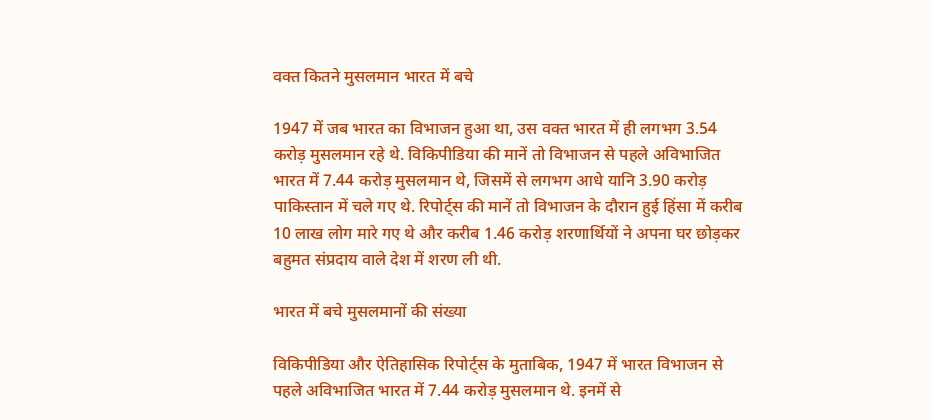वक्त कितने मुसलमान भारत में बचे

1947 में जब भारत का विभाजन हुआ था, उस वक्त भारत में ही लगभग 3.54 करोड़ मुसलमान रहे थे. विकिपीडिया की मानें तो विभाजन से पहले अविभाजित भारत में 7.44 करोड़ मुसलमान थे, जिसमें से लगभग आधे यानि 3.90 करोड़ पाकिस्तान में चले गए थे. रिपोर्ट्स की मानें तो विभाजन के दौरान हुई हिंसा में करीब 10 लाख लोग मारे गए थे और करीब 1.46 करोड़ शरणार्थियों ने अपना घर छोड़कर बहुमत संप्रदाय वाले देश में शरण ली थी.

भारत में बचे मुसलमानों की संख्या

विकिपीडिया और ऐतिहासिक रिपोर्ट्स के मुताबिक, 1947 में भारत विभाजन से पहले अविभाजित भारत में 7.44 करोड़ मुसलमान थे. इनमें से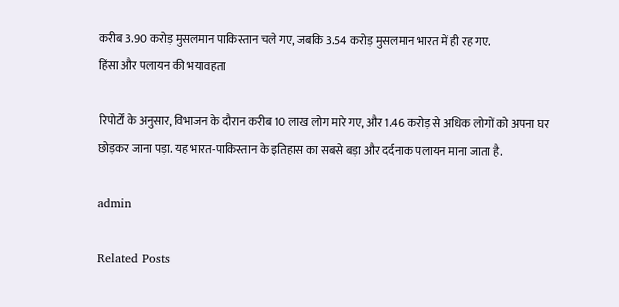करीब 3.90 करोड़ मुसलमान पाकिस्तान चले गए, जबकि 3.54 करोड़ मुसलमान भारत में ही रह गए.
हिंसा और पलायन की भयावहता

रिपोर्टों के अनुसार, विभाजन के दौरान करीब 10 लाख लोग मारे गए, और 1.46 करोड़ से अधिक लोगों को अपना घर छोड़कर जाना पड़ा. यह भारत-पाकिस्तान के इतिहास का सबसे बड़ा और दर्दनाक पलायन माना जाता है.

admin

Related Posts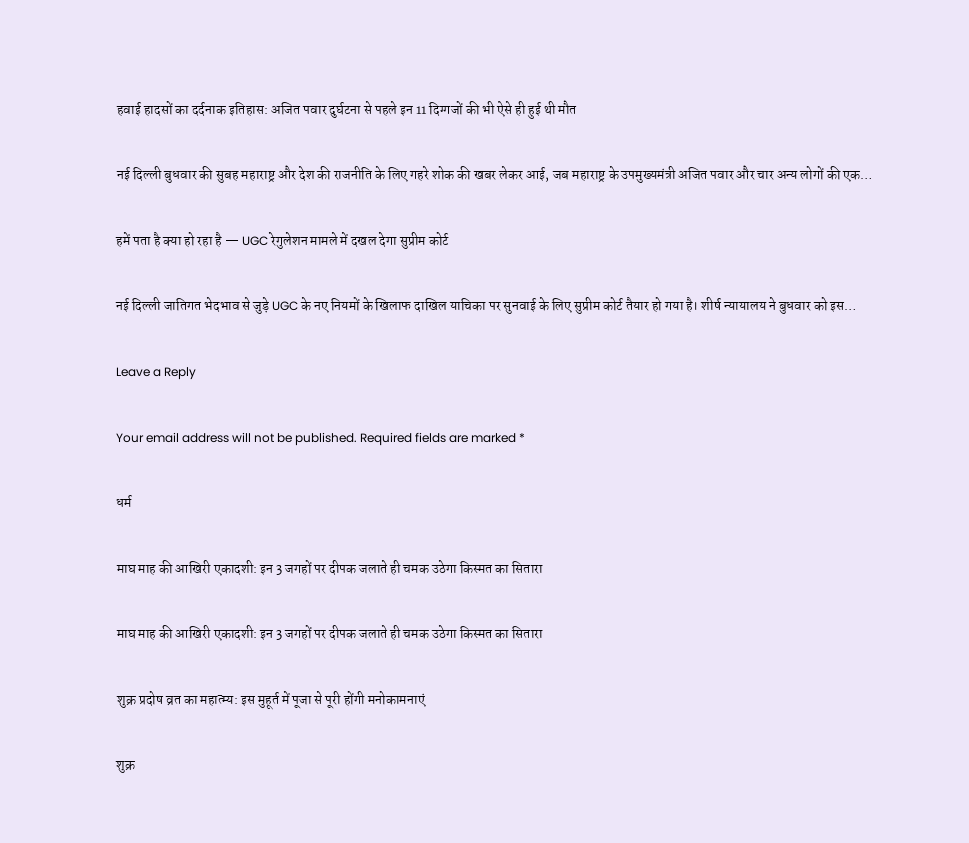हवाई हादसों का दर्दनाक इतिहास: अजित पवार दुर्घटना से पहले इन 11 दिग्गजों की भी ऐसे ही हुई थी मौत

नई दिल्ली बुधवार की सुबह महाराष्ट्र और देश की राजनीति के लिए गहरे शोक की खबर लेकर आई, जब महाराष्ट्र के उपमुख्यमंत्री अजित पवार और चार अन्य लोगों की एक…

हमें पता है क्या हो रहा है — UGC रेगुलेशन मामले में दखल देगा सुप्रीम कोर्ट

नई दिल्ली जातिगत भेदभाव से जुड़े UGC के नए नियमों के खिलाफ दाखिल याचिका पर सुनवाई के लिए सुप्रीम कोर्ट तैयार हो गया है। शीर्ष न्यायालय ने बुधवार को इस…

Leave a Reply

Your email address will not be published. Required fields are marked *

धर्म

माघ माह की आखिरी एकादशी: इन 3 जगहों पर दीपक जलाते ही चमक उठेगा किस्मत का सितारा

माघ माह की आखिरी एकादशी: इन 3 जगहों पर दीपक जलाते ही चमक उठेगा किस्मत का सितारा

शुक्र प्रदोष व्रत का महात्म्य: इस मुहूर्त में पूजा से पूरी होंगी मनोकामनाएं

शुक्र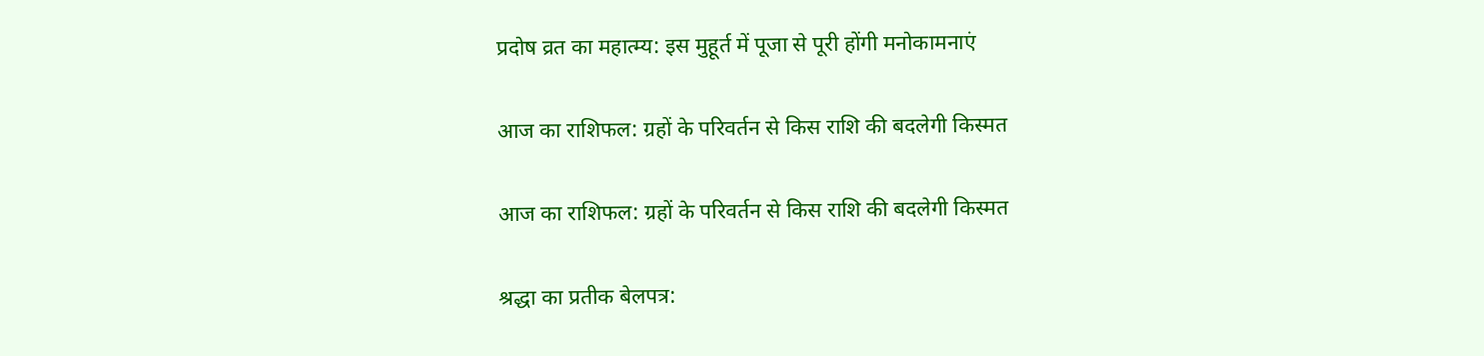प्रदोष व्रत का महात्म्य: इस मुहूर्त में पूजा से पूरी होंगी मनोकामनाएं

आज का राशिफल: ग्रहों के परिवर्तन से किस राशि की बदलेगी किस्मत

आज का राशिफल: ग्रहों के परिवर्तन से किस राशि की बदलेगी किस्मत

श्रद्धा का प्रतीक बेलपत्र: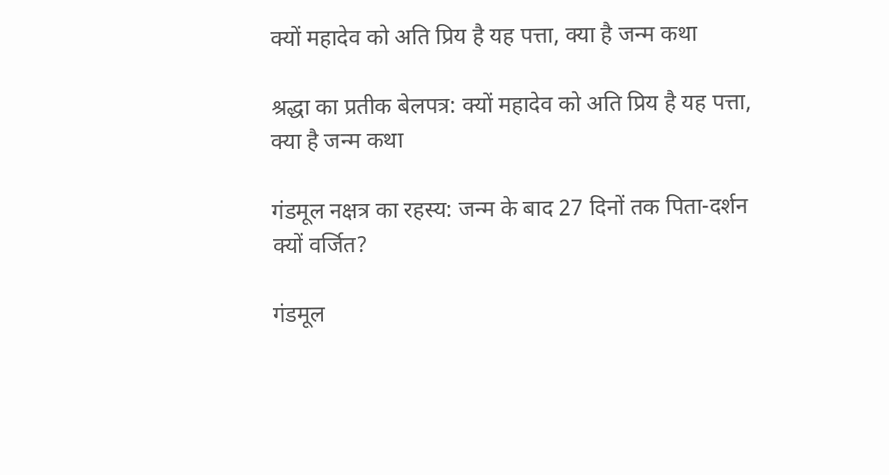क्यों महादेव को अति प्रिय है यह पत्ता, क्या है जन्म कथा

श्रद्धा का प्रतीक बेलपत्र: क्यों महादेव को अति प्रिय है यह पत्ता, क्या है जन्म कथा

गंडमूल नक्षत्र का रहस्य: जन्म के बाद 27 दिनों तक पिता-दर्शन क्यों वर्जित?

गंडमूल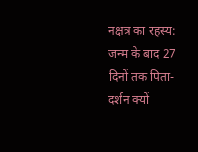नक्षत्र का रहस्य: जन्म के बाद 27 दिनों तक पिता-दर्शन क्यों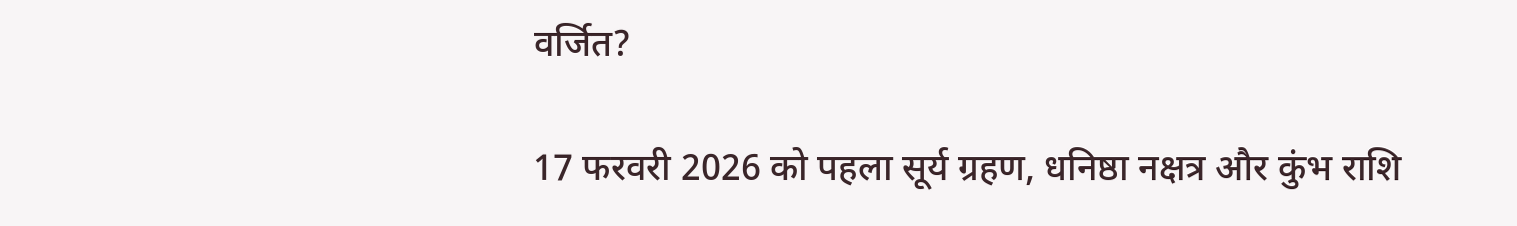वर्जित?

17 फरवरी 2026 को पहला सूर्य ग्रहण, धनिष्ठा नक्षत्र और कुंभ राशि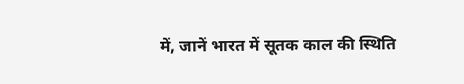में, जानें भारत में सूतक काल की स्थिति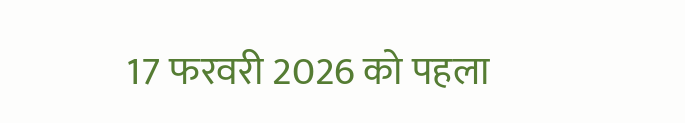17 फरवरी 2026 को पहला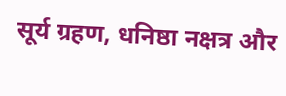सूर्य ग्रहण, धनिष्ठा नक्षत्र और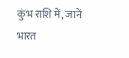कुंभ राशि में, जानें भारत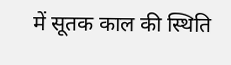में सूतक काल की स्थिति